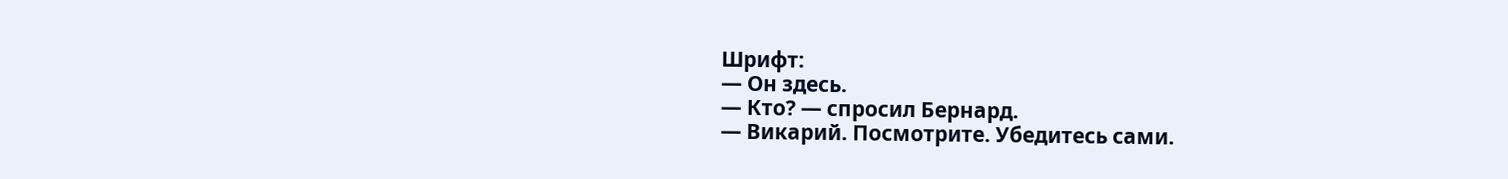Шрифт:
— Он здесь.
— Кто? — спросил Бернард.
— Викарий. Посмотрите. Убедитесь сами.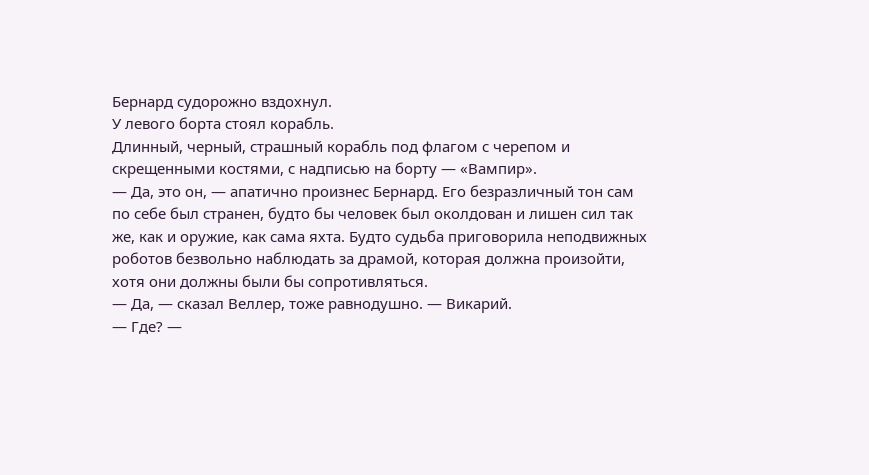Бернард судорожно вздохнул.
У левого борта стоял корабль.
Длинный, черный, страшный корабль под флагом с черепом и скрещенными костями, с надписью на борту — «Вампир».
— Да, это он, — апатично произнес Бернард. Его безразличный тон сам по себе был странен, будто бы человек был околдован и лишен сил так же, как и оружие, как сама яхта. Будто судьба приговорила неподвижных роботов безвольно наблюдать за драмой, которая должна произойти, хотя они должны были бы сопротивляться.
— Да, — сказал Веллер, тоже равнодушно. — Викарий.
— Где? —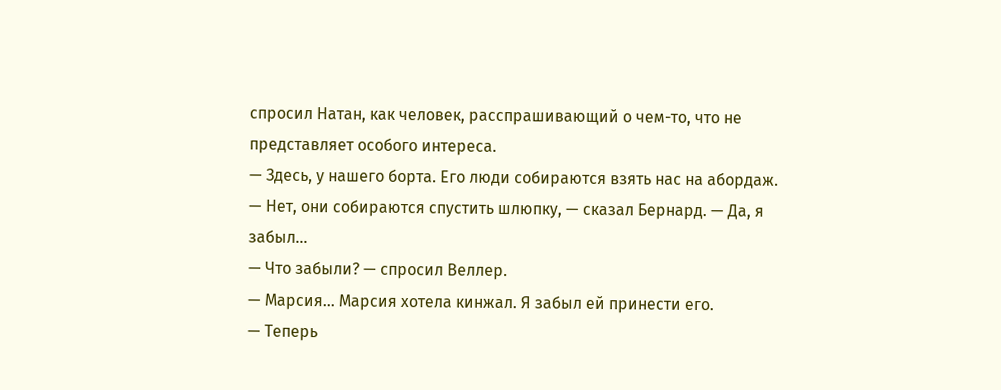спросил Натан, как человек, расспрашивающий о чем-то, что не представляет особого интереса.
— Здесь, у нашего борта. Его люди собираются взять нас на абордаж.
— Нет, они собираются спустить шлюпку, — сказал Бернард. — Да, я забыл…
— Что забыли? — спросил Веллер.
— Марсия… Марсия хотела кинжал. Я забыл ей принести его.
— Теперь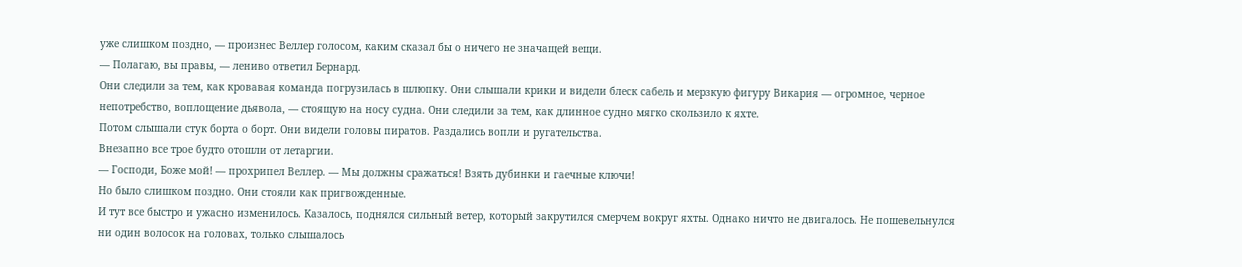уже слишком поздно, — произнес Веллер голосом, каким сказал бы о ничего не значащей вещи.
— Полагаю, вы правы, — лениво ответил Бернард.
Они следили за тем, как кровавая команда погрузилась в шлюпку. Они слышали крики и видели блеск сабель и мерзкую фигуру Викария — огромное, черное непотребство, воплощение дьявола, — стоящую на носу судна. Они следили за тем, как длинное судно мягко скользило к яхте.
Потом слышали стук борта о борт. Они видели головы пиратов. Раздались вопли и ругательства.
Внезапно все трое будто отошли от летаргии.
— Господи, Боже мой! — прохрипел Веллер. — Мы должны сражаться! Взять дубинки и гаечные ключи!
Но было слишком поздно. Они стояли как пригвожденные.
И тут все быстро и ужасно изменилось. Казалось, поднялся сильный ветер, который закрутился смерчем вокруг яхты. Однако ничто не двигалось. Не пошевельнулся ни один волосок на головах, только слышалось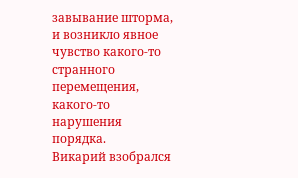завывание шторма, и возникло явное чувство какого-то странного перемещения, какого-то нарушения порядка.
Викарий взобрался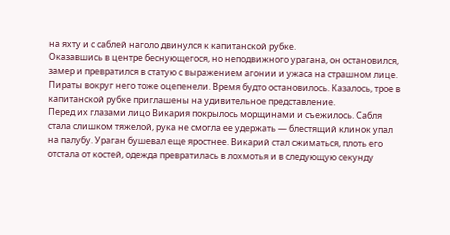на яхту и с саблей наголо двинулся к капитанской рубке.
Оказавшись в центре беснующегося, но неподвижного урагана, он остановился, замер и превратился в статую с выражением агонии и ужаса на страшном лице. Пираты вокруг него тоже оцепенели. Время будто остановилось. Казалось, трое в капитанской рубке приглашены на удивительное представление.
Перед их глазами лицо Викария покрылось морщинами и съежилось. Сабля стала слишком тяжелой, рука не смогла ее удержать — блестящий клинок упал на палубу. Ураган бушевал еще яростнее. Викарий стал сжиматься, плоть его отстала от костей, одежда превратилась в лохмотья и в следующую секунду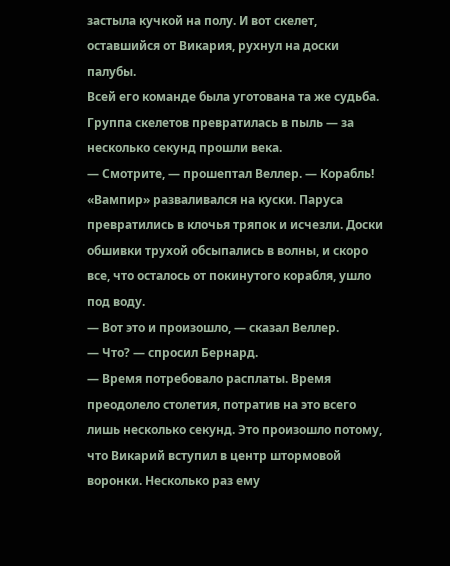застыла кучкой на полу. И вот скелет, оставшийся от Викария, рухнул на доски палубы.
Всей его команде была уготована та же судьба. Группа скелетов превратилась в пыль — за несколько секунд прошли века.
— Смотрите, — прошептал Веллер. — Корабль!
«Вампир» разваливался на куски. Паруса превратились в клочья тряпок и исчезли. Доски обшивки трухой обсыпались в волны, и скоро все, что осталось от покинутого корабля, ушло под воду.
— Вот это и произошло, — сказал Веллер.
— Что? — спросил Бернард.
— Время потребовало расплаты. Время преодолело столетия, потратив на это всего лишь несколько секунд. Это произошло потому, что Викарий вступил в центр штормовой воронки. Несколько раз ему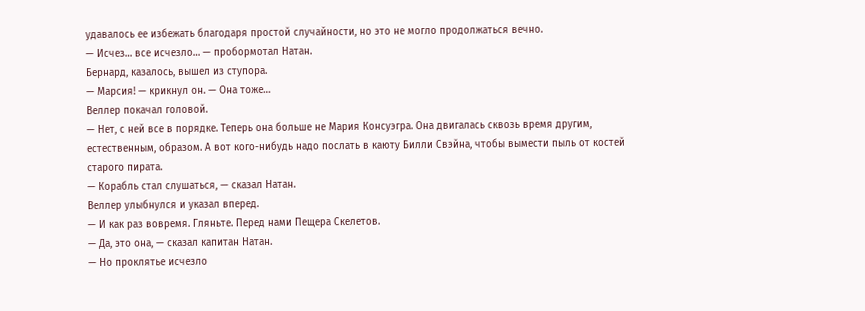удавалось ее избежать благодаря простой случайности, но это не могло продолжаться вечно.
— Исчез… все исчезло… — пробормотал Натан.
Бернард, казалось, вышел из ступора.
— Марсия! — крикнул он. — Она тоже…
Веллер покачал головой.
— Нет, с ней все в порядке. Теперь она больше не Мария Консуэгра. Она двигалась сквозь время другим, естественным, образом. А вот кого-нибудь надо послать в каюту Билли Свэйна, чтобы вымести пыль от костей старого пирата.
— Корабль стал слушаться, — сказал Натан.
Веллер улыбнулся и указал вперед.
— И как раз вовремя. Гляньте. Перед нами Пещера Скелетов.
— Да, это она, — сказал капитан Натан.
— Но проклятье исчезло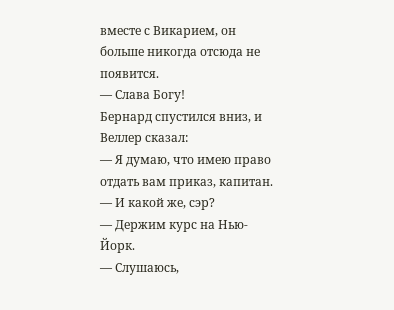вместе с Викарием, он больше никогда отсюда не появится.
— Слава Богу!
Бернард спустился вниз, и Веллер сказал:
— Я думаю, что имею право отдать вам приказ, капитан.
— И какой же, сэр?
— Держим курс на Нью-Йорк.
— Слушаюсь,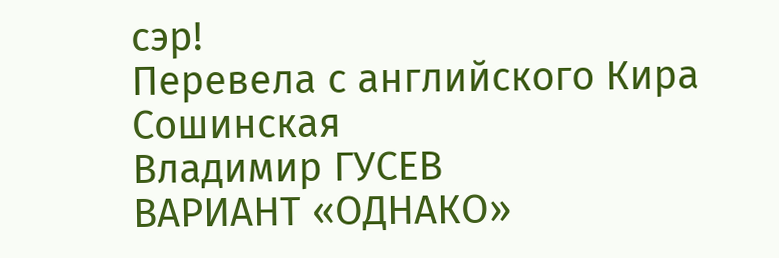сэр!
Перевела с английского Кира Сошинская
Владимир ГУСЕВ
ВАРИАНТ «ОДНАКО»